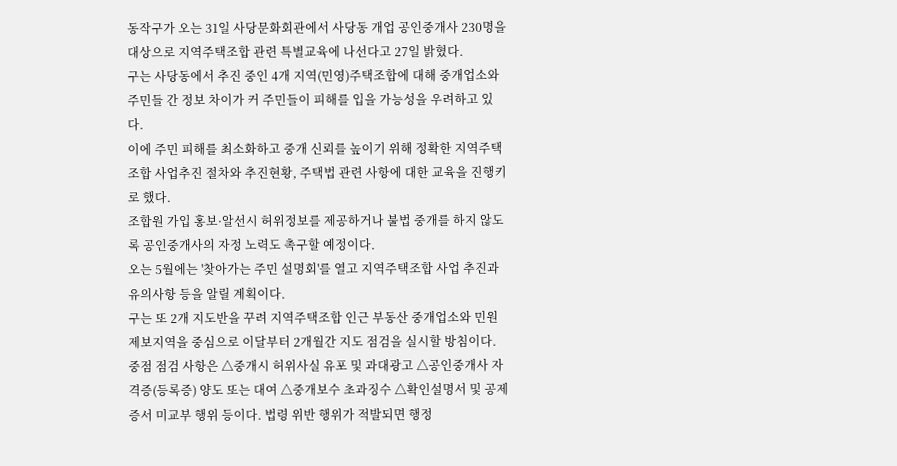동작구가 오는 31일 사당문화회관에서 사당동 개업 공인중개사 230명을 대상으로 지역주택조합 관련 특별교육에 나선다고 27일 밝혔다.
구는 사당동에서 추진 중인 4개 지역(민영)주택조합에 대해 중개업소와 주민들 간 정보 차이가 커 주민들이 피해를 입을 가능성을 우려하고 있다.
이에 주민 피해를 최소화하고 중개 신뢰를 높이기 위해 정확한 지역주택조합 사업추진 절차와 추진현황, 주택법 관련 사항에 대한 교육을 진행키로 했다.
조합원 가입 홍보·알선시 허위정보를 제공하거나 불법 중개를 하지 않도록 공인중개사의 자정 노력도 촉구할 예정이다.
오는 5월에는 '찾아가는 주민 설명회'를 열고 지역주택조합 사업 추진과 유의사항 등을 알릴 계획이다.
구는 또 2개 지도반을 꾸려 지역주택조합 인근 부동산 중개업소와 민원 제보지역을 중심으로 이달부터 2개월간 지도 점검을 실시할 방침이다.
중점 점검 사항은 △중개시 허위사실 유포 및 과대광고 △공인중개사 자격증(등록증) 양도 또는 대여 △중개보수 초과징수 △확인설명서 및 공제증서 미교부 행위 등이다. 법령 위반 행위가 적발되면 행정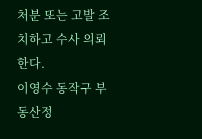처분 또는 고발 조치하고 수사 의뢰한다.
이영수 동작구 부동산정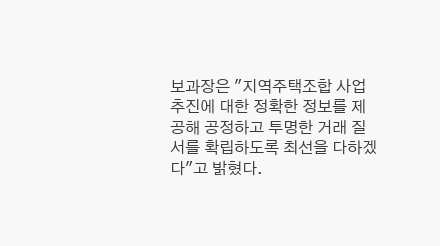보과장은 "지역주택조합 사업추진에 대한 정확한 정보를 제공해 공정하고 투명한 거래 질서를 확립하도록 최선을 다하겠다"고 밝혔다.